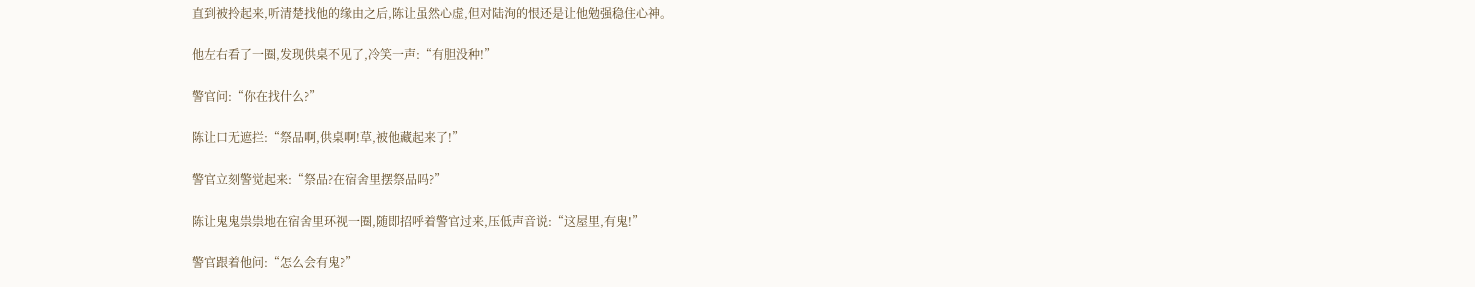直到被拎起来,听清楚找他的缘由之后,陈让虽然心虚,但对陆洵的恨还是让他勉强稳住心神。

他左右看了一圈,发现供桌不见了,冷笑一声:“有胆没种!”

警官问:“你在找什么?”

陈让口无遮拦:“祭品啊,供桌啊!草,被他藏起来了!”

警官立刻警觉起来:“祭品?在宿舍里摆祭品吗?”

陈让鬼鬼祟祟地在宿舍里环视一圈,随即招呼着警官过来,压低声音说:“这屋里,有鬼!”

警官跟着他问:“怎么会有鬼?”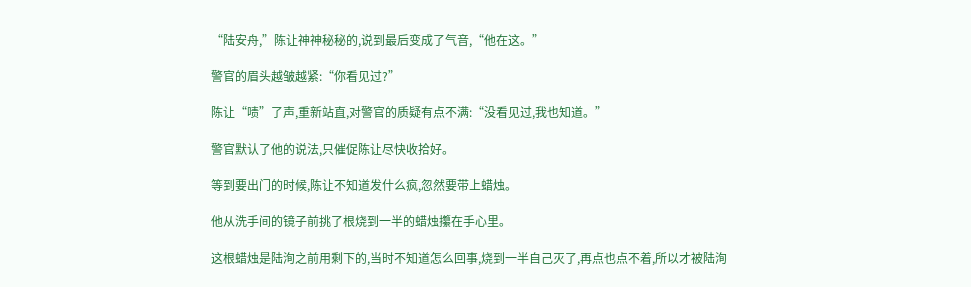“陆安舟,”陈让神神秘秘的,说到最后变成了气音,“他在这。”

警官的眉头越皱越紧:“你看见过?”

陈让“啧”了声,重新站直,对警官的质疑有点不满:“没看见过,我也知道。”

警官默认了他的说法,只催促陈让尽快收拾好。

等到要出门的时候,陈让不知道发什么疯,忽然要带上蜡烛。

他从洗手间的镜子前挑了根烧到一半的蜡烛攥在手心里。

这根蜡烛是陆洵之前用剩下的,当时不知道怎么回事,烧到一半自己灭了,再点也点不着,所以才被陆洵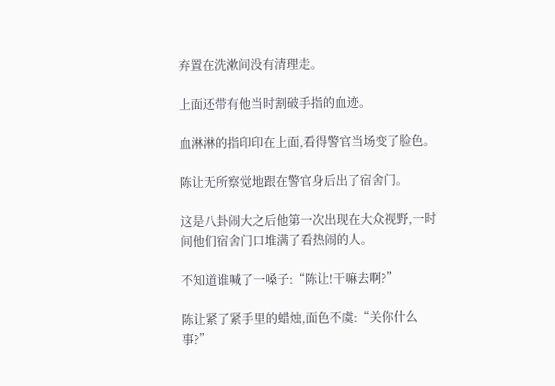弃置在洗漱间没有清理走。

上面还带有他当时割破手指的血迹。

血淋淋的指印印在上面,看得警官当场变了脸色。

陈让无所察觉地跟在警官身后出了宿舍门。

这是八卦闹大之后他第一次出现在大众视野,一时间他们宿舍门口堆满了看热闹的人。

不知道谁喊了一嗓子:“陈让!干嘛去啊?”

陈让紧了紧手里的蜡烛,面色不虞:“关你什么事?”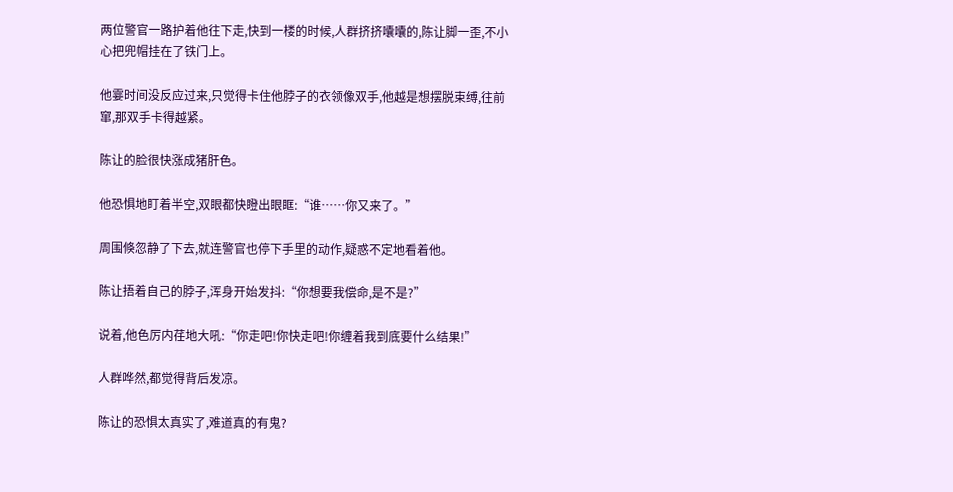两位警官一路护着他往下走,快到一楼的时候,人群挤挤囔囔的,陈让脚一歪,不小心把兜帽挂在了铁门上。

他霎时间没反应过来,只觉得卡住他脖子的衣领像双手,他越是想摆脱束缚,往前窜,那双手卡得越紧。

陈让的脸很快涨成猪肝色。

他恐惧地盯着半空,双眼都快瞪出眼眶:“谁……你又来了。”

周围倏忽静了下去,就连警官也停下手里的动作,疑惑不定地看着他。

陈让捂着自己的脖子,浑身开始发抖:“你想要我偿命,是不是?”

说着,他色厉内荏地大吼:“你走吧!你快走吧!你缠着我到底要什么结果!”

人群哗然,都觉得背后发凉。

陈让的恐惧太真实了,难道真的有鬼?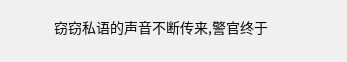窃窃私语的声音不断传来,警官终于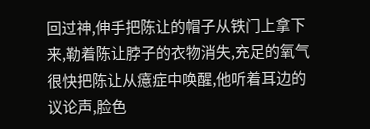回过神,伸手把陈让的帽子从铁门上拿下来,勒着陈让脖子的衣物消失,充足的氧气很快把陈让从癔症中唤醒,他听着耳边的议论声,脸色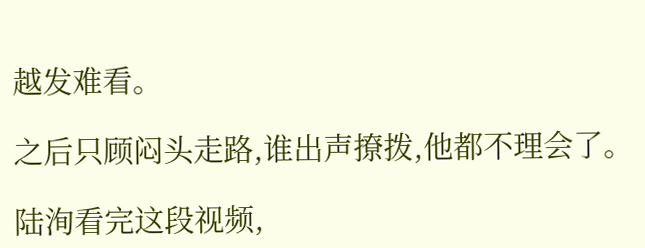越发难看。

之后只顾闷头走路,谁出声撩拨,他都不理会了。

陆洵看完这段视频,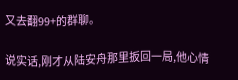又去翻99+的群聊。

说实话,刚才从陆安舟那里扳回一局,他心情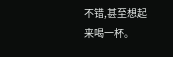不错,甚至想起来喝一杯。